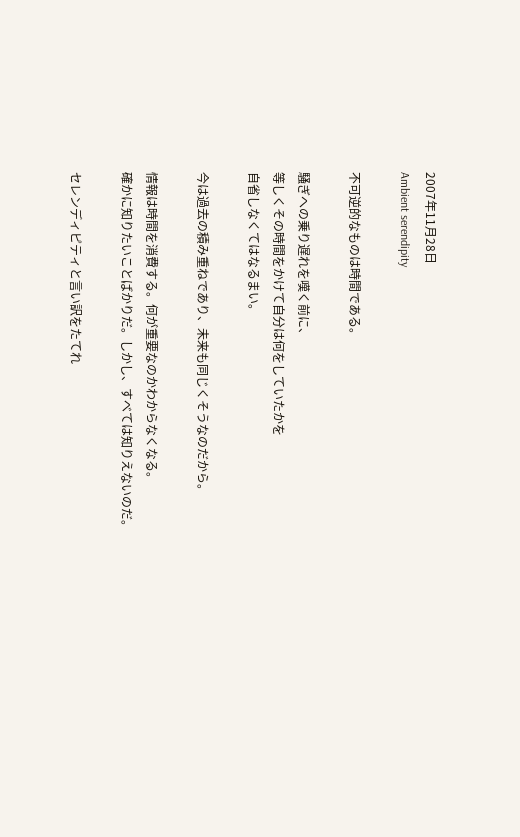2007年11月28日
Ambient serendipity

不可逆的なものは時間である。

騒ぎへの乗り遅れを嘆く前に、
等しくその時間をかけて自分は何をしていたかを
自省しなくてはなるまい。

今は過去の積み重ねであり、未来も同じくそうなのだから。

情報は時間を消費する。何が重要なのかわからなくなる。
確かに知りたいことばかりだ。しかし、すべては知りえないのだ。

セレンディピティと言い訳をたてれ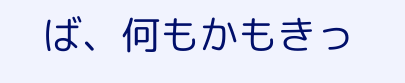ば、何もかもきっ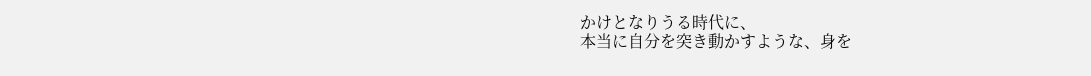かけとなりうる時代に、
本当に自分を突き動かすような、身を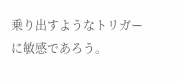乗り出すようなトリガーに敏感であろう。